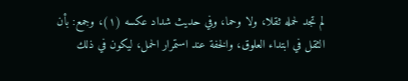لم تجد لحمله ثقلا، ولا وحما، وفي حديث شداد عكسه (١)، وجمع: بأن الثقل في ابتداء العلوق، والخفة عند استمرار الحمل، ليكون في ذلك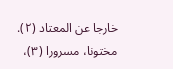خارجا عن المعتاد (٢).
مختونا، مسرورا (٣)،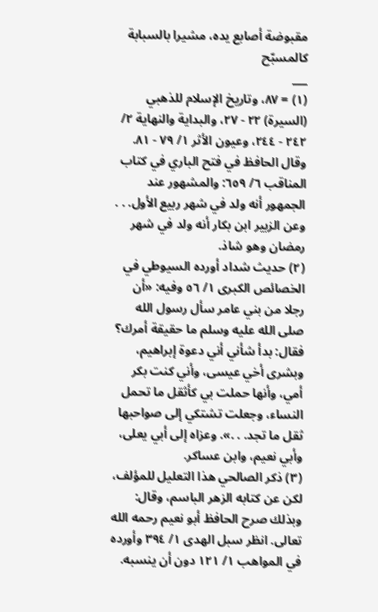مقبوضة أصابع يده، مشيرا بالسبابة كالمسبّح
___
(١) = ٨٧، وتاريخ الإسلام للذهبي (السيرة) ٢٢ - ٢٧، والبداية والنهاية ٢/ ٢٤٢ - ٢٤٤، وعيون الأثر ١/ ٧٩ - ٨١. وقال الحافظ في فتح الباري في كتاب المناقب ٦/ ٦٥٩: والمشهور عند الجمهور أنه ولد في شهر ربيع الأول. . . وعن الزبير ابن بكار أنه ولد في شهر رمضان وهو شاذ.
(٢) حديث شداد أورده السيوطي في الخصائص الكبرى ١/ ٥٦ وفيه: «أن رجلا من بني عامر سأل رسول الله صلى الله عليه وسلم ما حقيقة أمرك؟ فقال: بدأ شأني أني دعوة إبراهيم، وبشرى أخي عيسى، وأني كنت بكر أمي، وأنها حملت بي كأثقل ما تحمل النساء، وجعلت تشتكي إلى صواحبها ثقل ما تجد. . .». وعزاه إلى أبي يعلى، وأبي نعيم، وابن عساكر.
(٣) ذكر الصالحي هذا التعليل للمؤلف، لكن عن كتابه الزهر الباسم، وقال: وبذلك صرح الحافظ أبو نعيم رحمه الله تعالى. انظر سبل الهدى ١/ ٣٩٤ وأورده في المواهب ١/ ١٢١ دون أن ينسبه.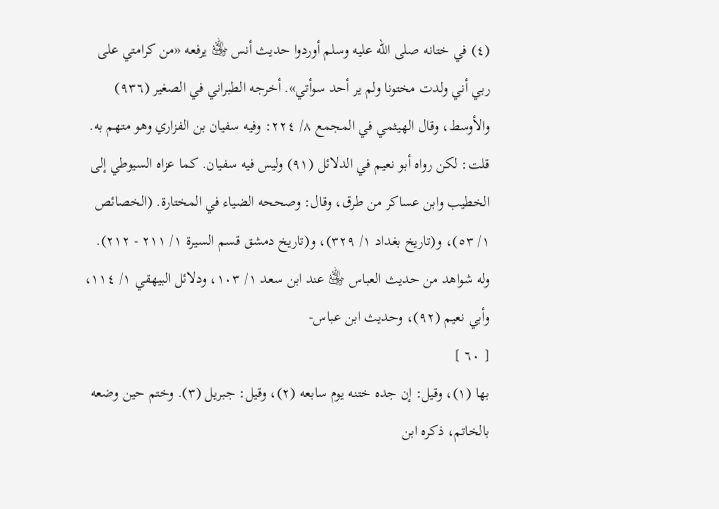(٤) في ختانه صلى الله عليه وسلم أوردوا حديث أنس ﵁ يرفعه «من كرامتي على ربي أني ولدت مختونا ولم ير أحد سوأتي». أخرجه الطبراني في الصغير (٩٣٦) والأوسط، وقال الهيثمي في المجمع ٨/ ٢٢٤: وفيه سفيان بن الفزاري وهو متهم به. قلت: لكن رواه أبو نعيم في الدلائل (٩١) وليس فيه سفيان. كما عزاه السيوطي إلى الخطيب وابن عساكر من طرق، وقال: وصححه الضياء في المختارة. (الخصائص ١/ ٥٣)، و(تاريخ بغداد ١/ ٣٢٩)، و(تاريخ دمشق قسم السيرة ١/ ٢١١ - ٢١٢). وله شواهد من حديث العباس ﵁ عند ابن سعد ١/ ١٠٣، ودلائل البيهقي ١/ ١١٤، وأبي نعيم (٩٢)، وحديث ابن عباس-
[ ٦٠ ]
بها (١)، وقيل: إن جده ختنه يوم سابعه (٢)، وقيل: جبريل (٣). وختم حين وضعه بالخاتم، ذكره ابن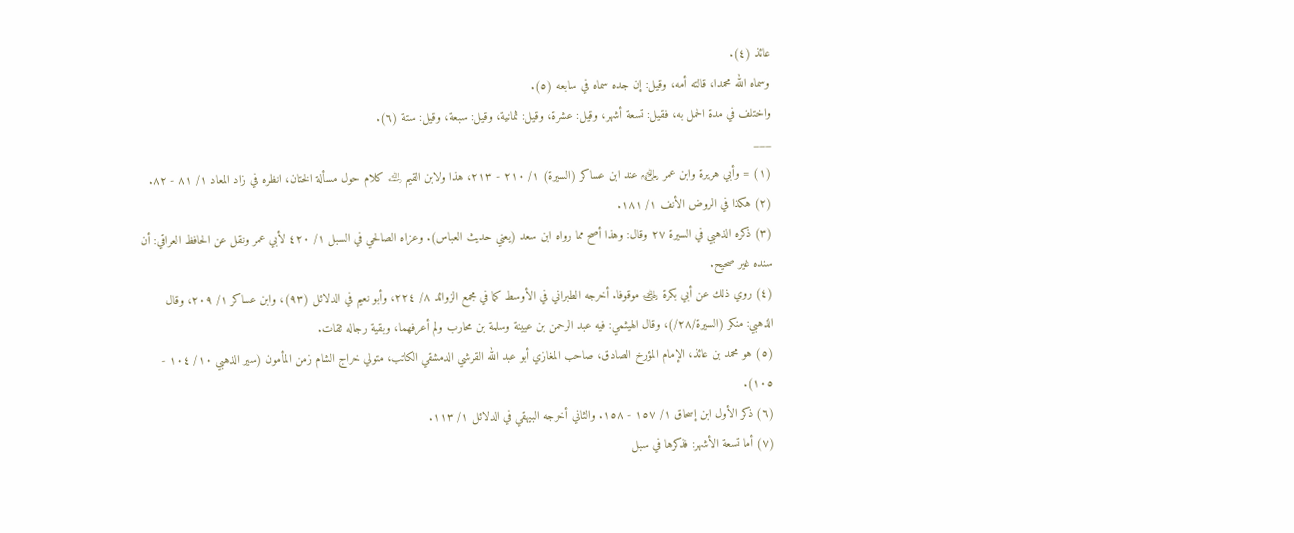عائذ (٤).
وسماه الله محمدا، قالته أمه، وقيل: إن جده سماه في سابعه (٥).
واختلف في مدة الحمل به، فقيل: تسعة أشهر، وقيل: عشرة، وقيل: ثمانية، وقيل: سبعة، وقيل: ستة (٦).
___
(١) = وأبي هريرة وابن عمر ﵃ عند ابن عساكر (السيرة) ١/ ٢١٠ - ٢١٣، هذا ولابن القيم ﵀ كلام حول مسألة الختان، انظره في زاد المعاد ١/ ٨١ - ٨٢.
(٢) هكذا في الروض الأنف ١/ ١٨١.
(٣) ذكره الذهبي في السيرة ٢٧ وقال: وهذا أصح مما رواه ابن سعد (يعني حديث العباس). وعزاه الصالحي في السبل ١/ ٤٢٠ لأبي عمر ونقل عن الحافظ العراقي: أن سنده غير صحيح.
(٤) روي ذلك عن أبي بكرة ﵁ موقوفا. أخرجه الطبراني في الأوسط كما في مجمع الزوائد ٨/ ٢٢٤، وأبو نعيم في الدلائل (٩٣)، وابن عساكر ١/ ٢٠٩، وقال الذهبي: منكر (السيرة/٢٨/)، وقال الهيثمي: فيه عبد الرحمن بن عيينة وسلمة بن محارب ولم أعرفهما، وبقية رجاله ثقات.
(٥) هو محمد بن عائذ، الإمام المؤرخ الصادق، صاحب المغازي أبو عبد الله القرشي الدمشقي الكاتب، متولي خراج الشام زمن المأمون (سير الذهبي ١٠/ ١٠٤ - ١٠٥).
(٦) ذكر الأول ابن إسحاق ١/ ١٥٧ - ١٥٨. والثاني أخرجه البيهقي في الدلائل ١/ ١١٣.
(٧) أما تسعة الأشهر: فذكرها في سبل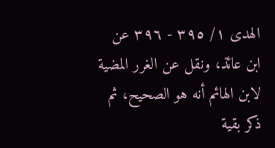الهدى ١/ ٣٩٥ - ٣٩٦ عن ابن عائذ، ونقل عن الغرر المضية لابن الهائم أنه هو الصحيح، ثم ذكر بقية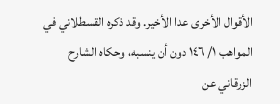الأقوال الأخرى عدا الأخير. وقد ذكره القسطلاني في المواهب ١/ ١٤٦ دون أن ينسبه، وحكاه الشارح الزرقاني عن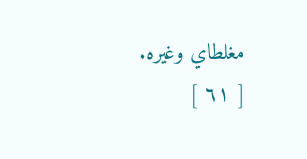مغلطاي وغيره.
[ ٦١ ]